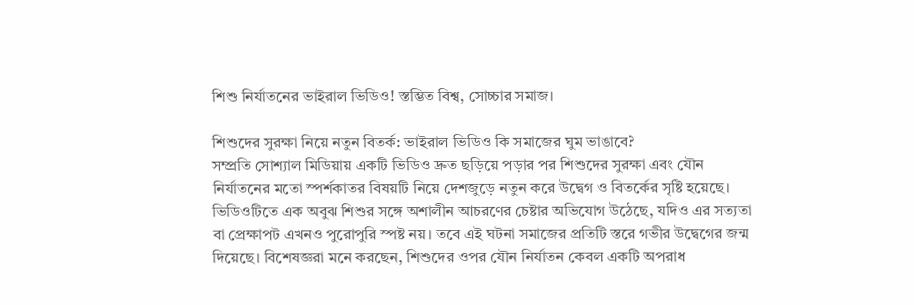শিশু নির্যাতনের ভাইরাল ভিডিও! স্তম্ভিত বিশ্ব, সোচ্চার সমাজ।

শিশুদের সুরক্ষা নিয়ে নতুন বিতর্ক: ভাইরাল ভিডিও কি সমাজের ঘুম ভাঙাবে?
সম্প্রতি সোশ্যাল মিডিয়ায় একটি ভিডিও দ্রুত ছড়িয়ে পড়ার পর শিশুদের সুরক্ষা এবং যৌন নির্যাতনের মতো স্পর্শকাতর বিষয়টি নিয়ে দেশজুড়ে নতুন করে উদ্বেগ ও বিতর্কের সৃষ্টি হয়েছে। ভিডিওটিতে এক অবুঝ শিশুর সঙ্গে অশালীন আচরণের চেষ্টার অভিযোগ উঠেছে, যদিও এর সত্যতা বা প্রেক্ষাপট এখনও পুরোপুরি স্পষ্ট নয়। তবে এই ঘটনা সমাজের প্রতিটি স্তরে গভীর উদ্বেগের জন্ম দিয়েছে। বিশেষজ্ঞরা মনে করছেন, শিশুদের ওপর যৌন নির্যাতন কেবল একটি অপরাধ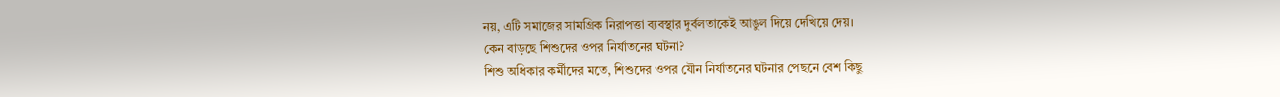নয়, এটি সমাজের সামগ্রিক নিরাপত্তা ব্যবস্থার দুর্বলতাকেই আঙুল দিয়ে দেখিয়ে দেয়।
কেন বাড়ছে শিশুদের ওপর নির্যাতনের ঘটনা?
শিশু অধিকার কর্মীদের মতে, শিশুদের ওপর যৌন নির্যাতনের ঘটনার পেছনে বেশ কিছু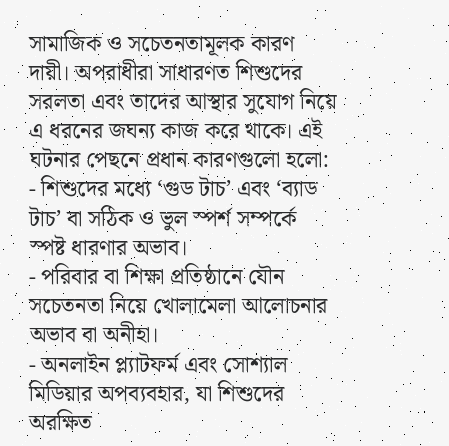সামাজিক ও সচেতনতামূলক কারণ দায়ী। অপরাধীরা সাধারণত শিশুদের সরলতা এবং তাদের আস্থার সুযোগ নিয়ে এ ধরনের জঘন্য কাজ করে থাকে। এই ঘটনার পেছনে প্রধান কারণগুলো হলো:
- শিশুদের মধ্যে ‘গুড টাচ’ এবং ‘ব্যাড টাচ’ বা সঠিক ও ভুল স্পর্শ সম্পর্কে স্পষ্ট ধারণার অভাব।
- পরিবার বা শিক্ষা প্রতিষ্ঠানে যৌন সচেতনতা নিয়ে খোলামেলা আলোচনার অভাব বা অনীহা।
- অনলাইন প্ল্যাটফর্ম এবং সোশ্যাল মিডিয়ার অপব্যবহার, যা শিশুদের অরক্ষিত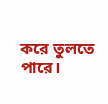করে তুলতে পারে।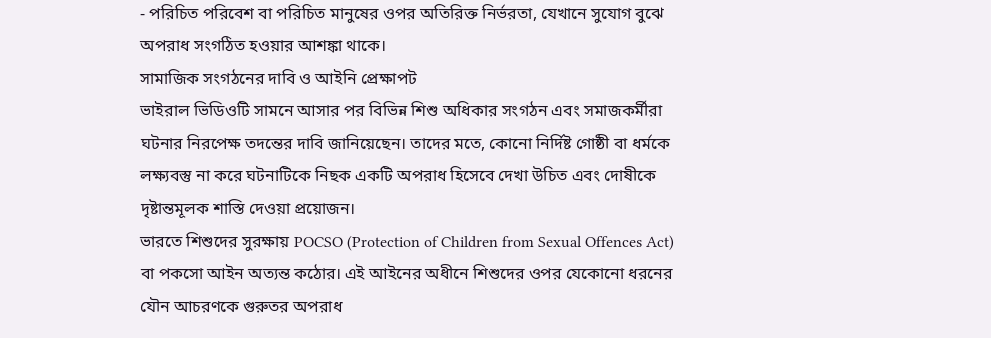- পরিচিত পরিবেশ বা পরিচিত মানুষের ওপর অতিরিক্ত নির্ভরতা, যেখানে সুযোগ বুঝে অপরাধ সংগঠিত হওয়ার আশঙ্কা থাকে।
সামাজিক সংগঠনের দাবি ও আইনি প্রেক্ষাপট
ভাইরাল ভিডিওটি সামনে আসার পর বিভিন্ন শিশু অধিকার সংগঠন এবং সমাজকর্মীরা ঘটনার নিরপেক্ষ তদন্তের দাবি জানিয়েছেন। তাদের মতে, কোনো নির্দিষ্ট গোষ্ঠী বা ধর্মকে লক্ষ্যবস্তু না করে ঘটনাটিকে নিছক একটি অপরাধ হিসেবে দেখা উচিত এবং দোষীকে দৃষ্টান্তমূলক শাস্তি দেওয়া প্রয়োজন।
ভারতে শিশুদের সুরক্ষায় POCSO (Protection of Children from Sexual Offences Act) বা পকসো আইন অত্যন্ত কঠোর। এই আইনের অধীনে শিশুদের ওপর যেকোনো ধরনের যৌন আচরণকে গুরুতর অপরাধ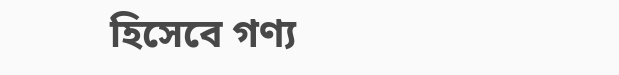হিসেবে গণ্য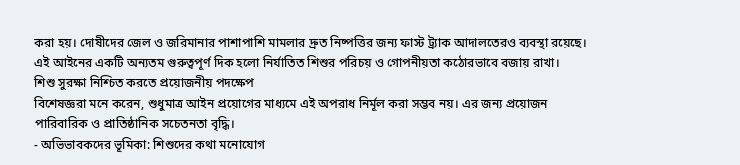করা হয়। দোষীদের জেল ও জরিমানার পাশাপাশি মামলার দ্রুত নিষ্পত্তির জন্য ফাস্ট ট্র্যাক আদালতেরও ব্যবস্থা রয়েছে। এই আইনের একটি অন্যতম গুরুত্বপূর্ণ দিক হলো নির্যাতিত শিশুর পরিচয় ও গোপনীয়তা কঠোরভাবে বজায় রাখা।
শিশু সুরক্ষা নিশ্চিত করতে প্রয়োজনীয় পদক্ষেপ
বিশেষজ্ঞরা মনে করেন, শুধুমাত্র আইন প্রয়োগের মাধ্যমে এই অপরাধ নির্মূল করা সম্ভব নয়। এর জন্য প্রয়োজন পারিবারিক ও প্রাতিষ্ঠানিক সচেতনতা বৃদ্ধি।
- অভিভাবকদের ভূমিকা: শিশুদের কথা মনোযোগ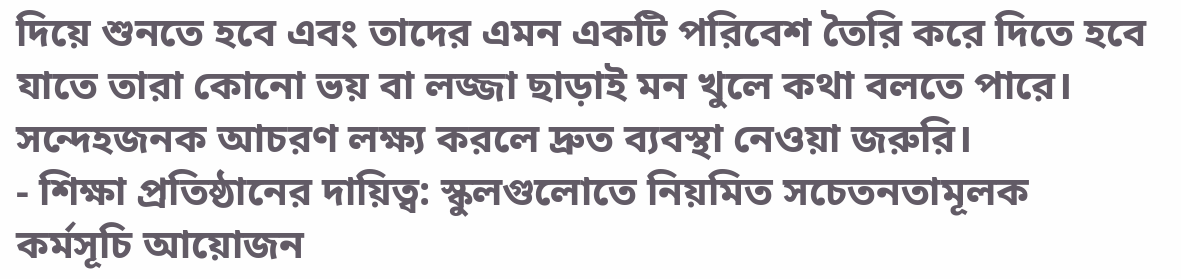দিয়ে শুনতে হবে এবং তাদের এমন একটি পরিবেশ তৈরি করে দিতে হবে যাতে তারা কোনো ভয় বা লজ্জা ছাড়াই মন খুলে কথা বলতে পারে। সন্দেহজনক আচরণ লক্ষ্য করলে দ্রুত ব্যবস্থা নেওয়া জরুরি।
- শিক্ষা প্রতিষ্ঠানের দায়িত্ব: স্কুলগুলোতে নিয়মিত সচেতনতামূলক কর্মসূচি আয়োজন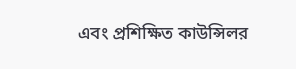এবং প্রশিক্ষিত কাউন্সিলর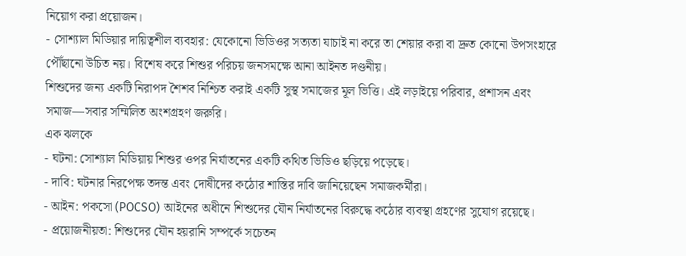নিয়োগ করা প্রয়োজন।
- সোশ্যাল মিডিয়ার দায়িত্বশীল ব্যবহার: যেকোনো ভিডিওর সত্যতা যাচাই না করে তা শেয়ার করা বা দ্রুত কোনো উপসংহারে পৌঁছানো উচিত নয়। বিশেষ করে শিশুর পরিচয় জনসমক্ষে আনা আইনত দণ্ডনীয়।
শিশুদের জন্য একটি নিরাপদ শৈশব নিশ্চিত করাই একটি সুস্থ সমাজের মূল ভিত্তি। এই লড়াইয়ে পরিবার, প্রশাসন এবং সমাজ—সবার সম্মিলিত অংশগ্রহণ জরুরি।
এক ঝলকে
- ঘটনা: সোশ্যাল মিডিয়ায় শিশুর ওপর নির্যাতনের একটি কথিত ভিডিও ছড়িয়ে পড়েছে।
- দাবি: ঘটনার নিরপেক্ষ তদন্ত এবং দোষীদের কঠোর শাস্তির দাবি জানিয়েছেন সমাজকর্মীরা।
- আইন: পকসো (POCSO) আইনের অধীনে শিশুদের যৌন নির্যাতনের বিরুদ্ধে কঠোর ব্যবস্থা গ্রহণের সুযোগ রয়েছে।
- প্রয়োজনীয়তা: শিশুদের যৌন হয়রানি সম্পর্কে সচেতন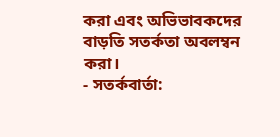করা এবং অভিভাবকদের বাড়তি সতর্কতা অবলম্বন করা।
- সতর্কবার্তা: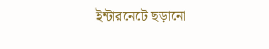ইন্টারনেটে ছড়ানো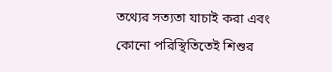তথ্যের সত্যতা যাচাই করা এবং কোনো পরিস্থিতিতেই শিশুর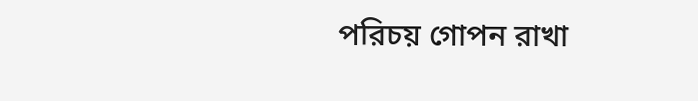পরিচয় গোপন রাখা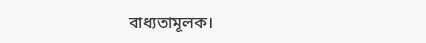বাধ্যতামূলক।